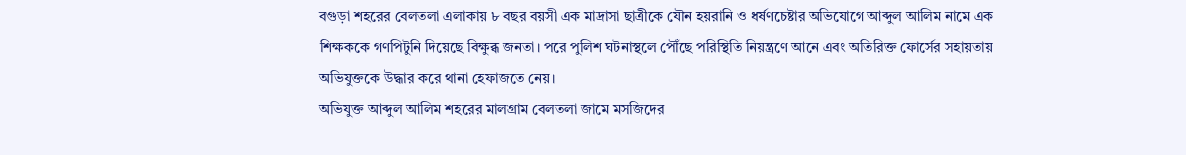বগুড়া শহরের বেলতলা এলাকায় ৮ বছর বয়সী এক মাদ্রাসা ছাত্রীকে যৌন হয়রানি ও ধর্ষণচেষ্টার অভিযোগে আব্দুল আলিম নামে এক শিক্ষককে গণপিটুনি দিয়েছে বিক্ষুব্ধ জনতা। পরে পুলিশ ঘটনাস্থলে পৌঁছে পরিস্থিতি নিয়ন্ত্রণে আনে এবং অতিরিক্ত ফোর্সের সহায়তায় অভিযুক্তকে উদ্ধার করে থানা হেফাজতে নেয়।
অভিযুক্ত আব্দুল আলিম শহরের মালগ্রাম বেলতলা জামে মসজিদের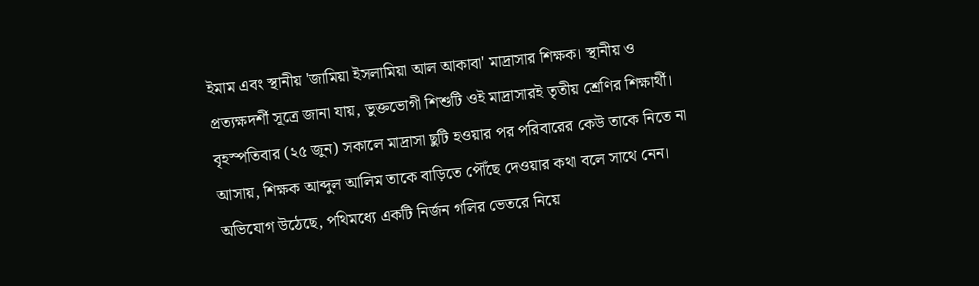ইমাম এবং স্থানীয় 'জামিয়া ইসলামিয়া আল আকাবা' মাদ্রাসার শিক্ষক। স্থানীয় ও প্রত্যক্ষদর্শী সূত্রে জানা যায়, ভুক্তভোগী শিশুটি ওই মাদ্রাসারই তৃতীয় শ্রেণির শিক্ষার্থী। বৃহস্পতিবার (২৫ জুন) সকালে মাদ্রাসা ছুটি হওয়ার পর পরিবারের কেউ তাকে নিতে না আসায়, শিক্ষক আব্দুল আলিম তাকে বাড়িতে পৌঁছে দেওয়ার কথা বলে সাথে নেন। অভিযোগ উঠেছে, পথিমধ্যে একটি নির্জন গলির ভেতরে নিয়ে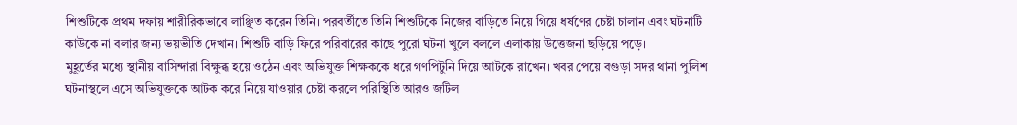শিশুটিকে প্রথম দফায় শারীরিকভাবে লাঞ্ছিত করেন তিনি। পরবর্তীতে তিনি শিশুটিকে নিজের বাড়িতে নিয়ে গিয়ে ধর্ষণের চেষ্টা চালান এবং ঘটনাটি কাউকে না বলার জন্য ভয়ভীতি দেখান। শিশুটি বাড়ি ফিরে পরিবারের কাছে পুরো ঘটনা খুলে বললে এলাকায় উত্তেজনা ছড়িয়ে পড়ে।
মুহূর্তের মধ্যে স্থানীয় বাসিন্দারা বিক্ষুব্ধ হয়ে ওঠেন এবং অভিযুক্ত শিক্ষককে ধরে গণপিটুনি দিয়ে আটকে রাখেন। খবর পেয়ে বগুড়া সদর থানা পুলিশ ঘটনাস্থলে এসে অভিযুক্তকে আটক করে নিয়ে যাওয়ার চেষ্টা করলে পরিস্থিতি আরও জটিল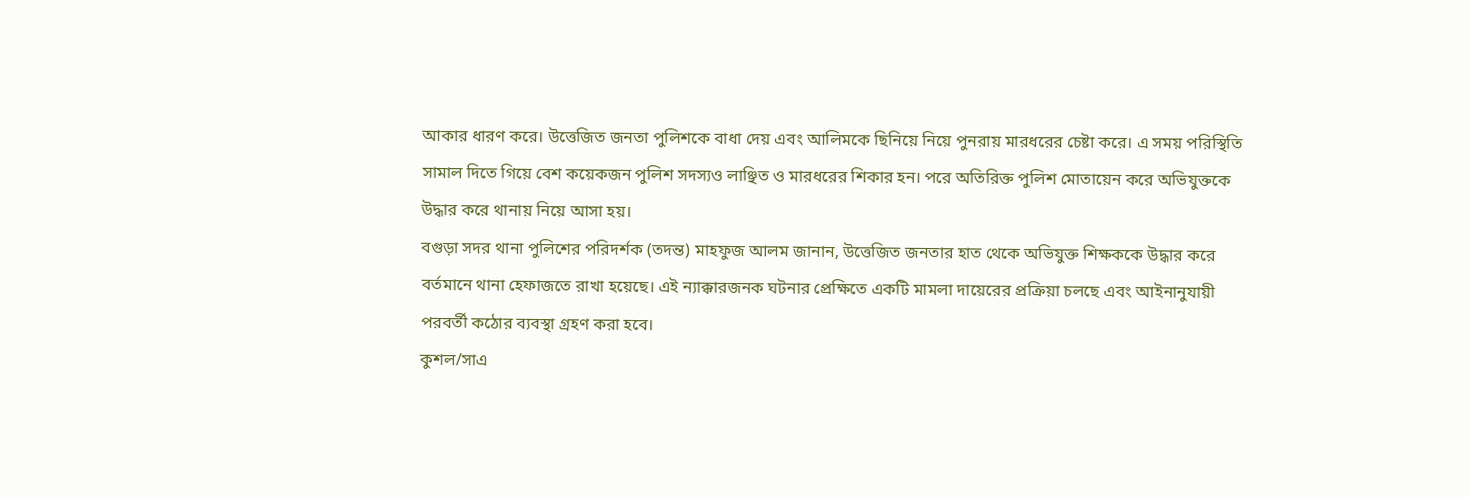আকার ধারণ করে। উত্তেজিত জনতা পুলিশকে বাধা দেয় এবং আলিমকে ছিনিয়ে নিয়ে পুনরায় মারধরের চেষ্টা করে। এ সময় পরিস্থিতি সামাল দিতে গিয়ে বেশ কয়েকজন পুলিশ সদস্যও লাঞ্ছিত ও মারধরের শিকার হন। পরে অতিরিক্ত পুলিশ মোতায়েন করে অভিযুক্তকে উদ্ধার করে থানায় নিয়ে আসা হয়।
বগুড়া সদর থানা পুলিশের পরিদর্শক (তদন্ত) মাহফুজ আলম জানান, উত্তেজিত জনতার হাত থেকে অভিযুক্ত শিক্ষককে উদ্ধার করে বর্তমানে থানা হেফাজতে রাখা হয়েছে। এই ন্যাক্কারজনক ঘটনার প্রেক্ষিতে একটি মামলা দায়েরের প্রক্রিয়া চলছে এবং আইনানুযায়ী পরবর্তী কঠোর ব্যবস্থা গ্রহণ করা হবে।
কুশল/সাএ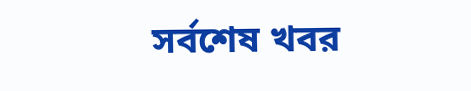সর্বশেষ খবর